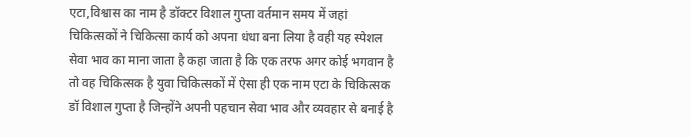एटा,विश्वास का नाम है डॉक्टर विशाल गुप्ता वर्तमान समय में जहां चिकित्सकों ने चिकित्सा कार्य को अपना धंधा बना लिया है वही यह स्पेशल सेवा भाव का माना जाता है कहा जाता है कि एक तरफ अगर कोई भगवान है तो वह चिकित्सक है युवा चिकित्सकों में ऐसा ही एक नाम एटा के चिकित्सक डॉ विशाल गुप्ता है जिन्होंने अपनी पहचान सेवा भाव और व्यवहार से बनाई है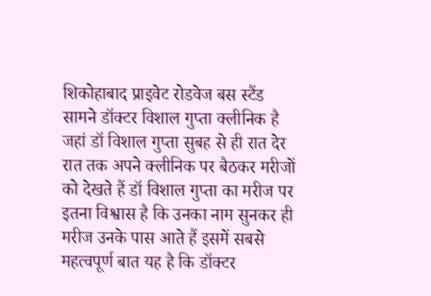शिकोहाबाद प्राइवेट रोडवेज बस स्टैंड सामने डॉक्टर विशाल गुप्ता क्लीनिक है जहां डॉ विशाल गुप्ता सुबह से ही रात देर रात तक अपने क्लीनिक पर बैठकर मरीजों को देखते हैं डॉ विशाल गुप्ता का मरीज पर इतना विश्वास है कि उनका नाम सुनकर ही मरीज उनके पास आते हैं इसमें सबसे महत्वपूर्ण बात यह है कि डॉक्टर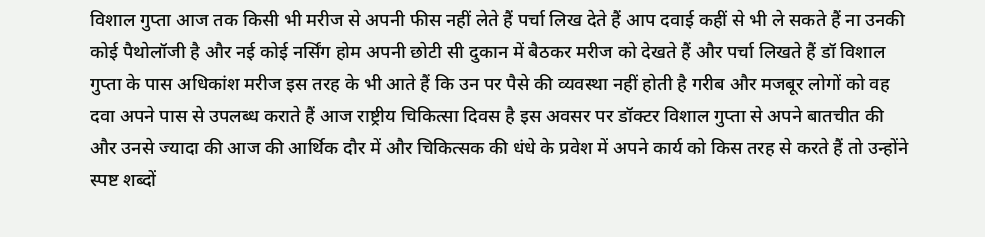विशाल गुप्ता आज तक किसी भी मरीज से अपनी फीस नहीं लेते हैं पर्चा लिख देते हैं आप दवाई कहीं से भी ले सकते हैं ना उनकी कोई पैथोलॉजी है और नई कोई नर्सिंग होम अपनी छोटी सी दुकान में बैठकर मरीज को देखते हैं और पर्चा लिखते हैं डॉ विशाल गुप्ता के पास अधिकांश मरीज इस तरह के भी आते हैं कि उन पर पैसे की व्यवस्था नहीं होती है गरीब और मजबूर लोगों को वह दवा अपने पास से उपलब्ध कराते हैं आज राष्ट्रीय चिकित्सा दिवस है इस अवसर पर डॉक्टर विशाल गुप्ता से अपने बातचीत की और उनसे ज्यादा की आज की आर्थिक दौर में और चिकित्सक की धंधे के प्रवेश में अपने कार्य को किस तरह से करते हैं तो उन्होंने स्पष्ट शब्दों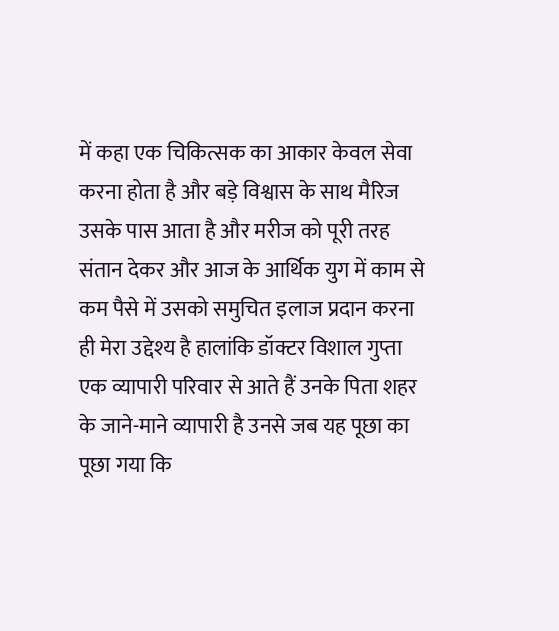में कहा एक चिकित्सक का आकार केवल सेवा करना होता है और बड़े विश्वास के साथ मैरिज उसके पास आता है और मरीज को पूरी तरह संतान देकर और आज के आर्थिक युग में काम से कम पैसे में उसको समुचित इलाज प्रदान करना ही मेरा उद्देश्य है हालांकि डॉक्टर विशाल गुप्ता एक व्यापारी परिवार से आते हैं उनके पिता शहर के जाने-माने व्यापारी है उनसे जब यह पूछा का पूछा गया कि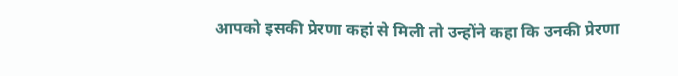आपको इसकी प्रेरणा कहां से मिली तो उन्होंने कहा कि उनकी प्रेरणा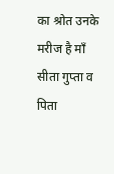का श्रोत उनके मरीज है माँ सीता गुप्ता व पिता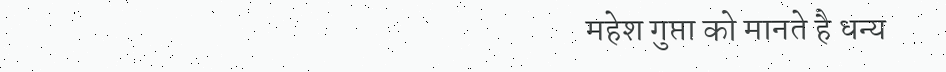महेश गुप्ता को मानते है धन्य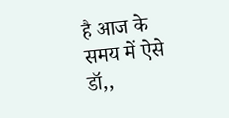है आज के समय में ऐसे डॉ,,